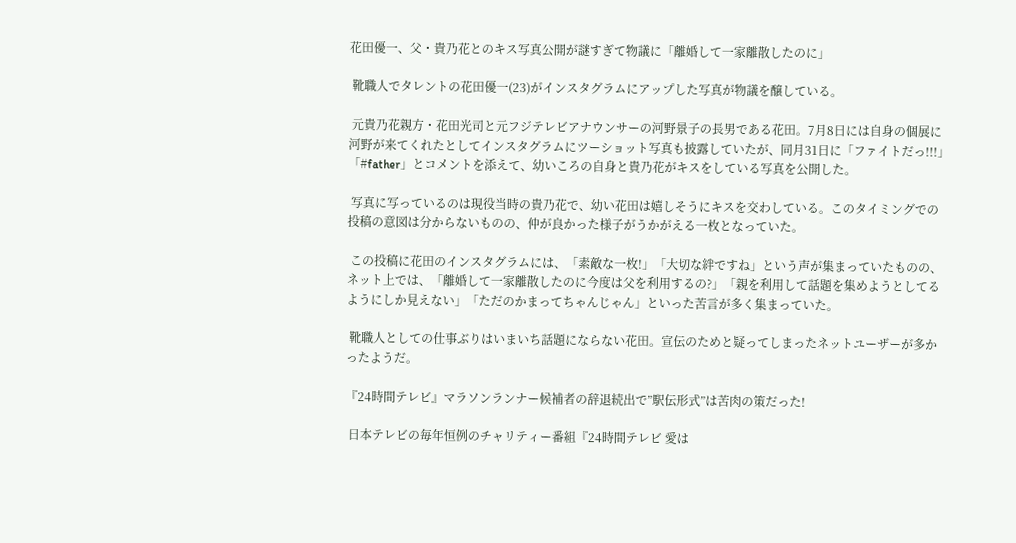花田優一、父・貴乃花とのキス写真公開が謎すぎて物議に「離婚して一家離散したのに」

 靴職人でタレントの花田優一(23)がインスタグラムにアップした写真が物議を醸している。

 元貴乃花親方・花田光司と元フジテレビアナウンサーの河野景子の長男である花田。7月8日には自身の個展に河野が来てくれたとしてインスタグラムにツーショット写真も披露していたが、同月31日に「ファイトだっ!!!」「#father」とコメントを添えて、幼いころの自身と貴乃花がキスをしている写真を公開した。

 写真に写っているのは現役当時の貴乃花で、幼い花田は嬉しそうにキスを交わしている。このタイミングでの投稿の意図は分からないものの、仲が良かった様子がうかがえる一枚となっていた。

 この投稿に花田のインスタグラムには、「素敵な一枚!」「大切な絆ですね」という声が集まっていたものの、ネット上では、「離婚して一家離散したのに今度は父を利用するの?」「親を利用して話題を集めようとしてるようにしか見えない」「ただのかまってちゃんじゃん」といった苦言が多く集まっていた。

 靴職人としての仕事ぶりはいまいち話題にならない花田。宣伝のためと疑ってしまったネットユーザーが多かったようだ。

『24時間テレビ』マラソンランナー候補者の辞退続出で”駅伝形式”は苦肉の策だった!

 日本テレビの毎年恒例のチャリティー番組『24時間テレビ 愛は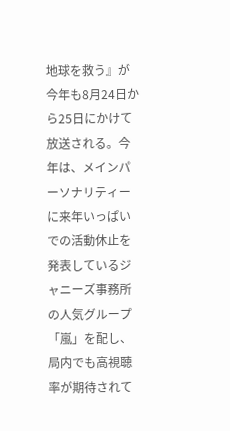地球を救う』が今年も8月24日から25日にかけて放送される。今年は、メインパーソナリティーに来年いっぱいでの活動休止を発表しているジャニーズ事務所の人気グループ「嵐」を配し、局内でも高視聴率が期待されて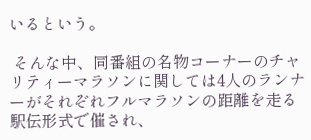いるという。

 そんな中、同番組の名物コーナーのチャリティーマラソンに関しては4人のランナーがそれぞれフルマラソンの距離を走る駅伝形式で催され、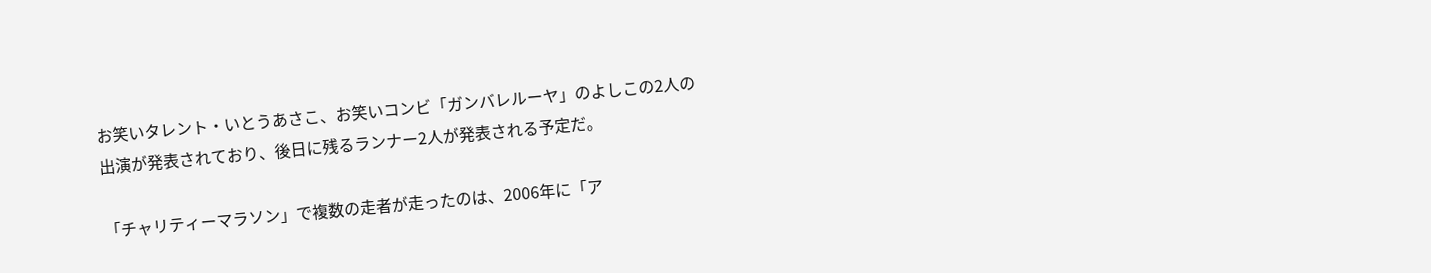お笑いタレント・いとうあさこ、お笑いコンビ「ガンバレルーヤ」のよしこの2人の出演が発表されており、後日に残るランナー2人が発表される予定だ。

「チャリティーマラソン」で複数の走者が走ったのは、2006年に「ア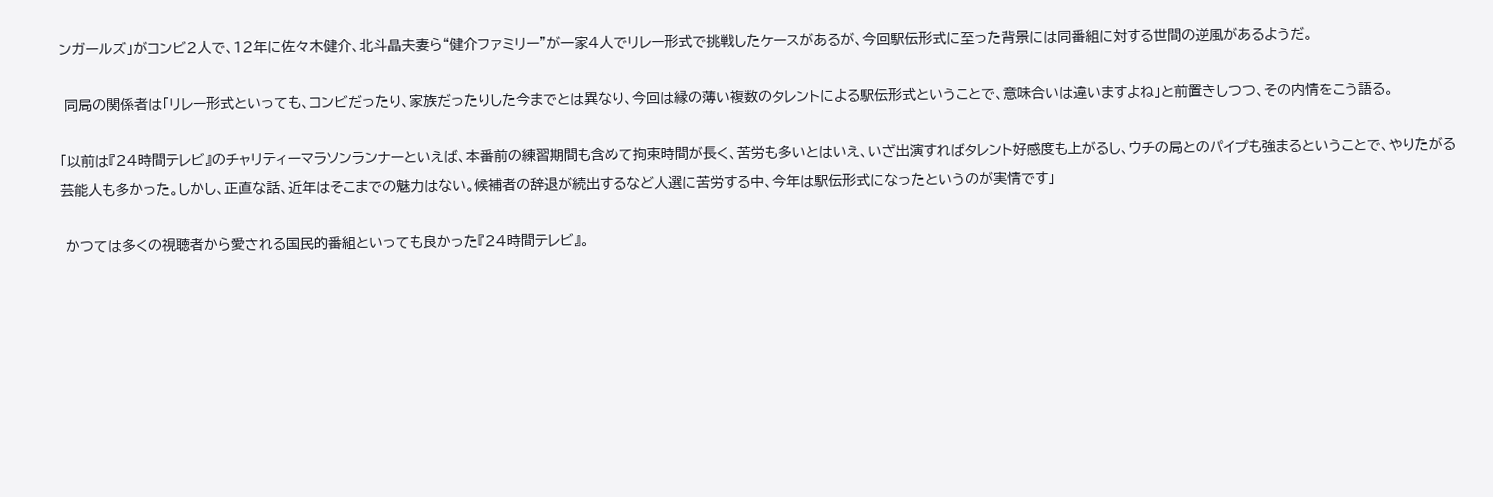ンガールズ」がコンビ2人で、12年に佐々木健介、北斗晶夫妻ら“健介ファミリー”が一家4人でリレー形式で挑戦したケースがあるが、今回駅伝形式に至った背景には同番組に対する世間の逆風があるようだ。

 同局の関係者は「リレー形式といっても、コンビだったり、家族だったりした今までとは異なり、今回は縁の薄い複数のタレントによる駅伝形式ということで、意味合いは違いますよね」と前置きしつつ、その内情をこう語る。

「以前は『24時間テレビ』のチャリティーマラソンランナーといえば、本番前の練習期間も含めて拘束時間が長く、苦労も多いとはいえ、いざ出演すればタレント好感度も上がるし、ウチの局とのパイプも強まるということで、やりたがる芸能人も多かった。しかし、正直な話、近年はそこまでの魅力はない。候補者の辞退が続出するなど人選に苦労する中、今年は駅伝形式になったというのが実情です」

 かつては多くの視聴者から愛される国民的番組といっても良かった『24時間テレビ』。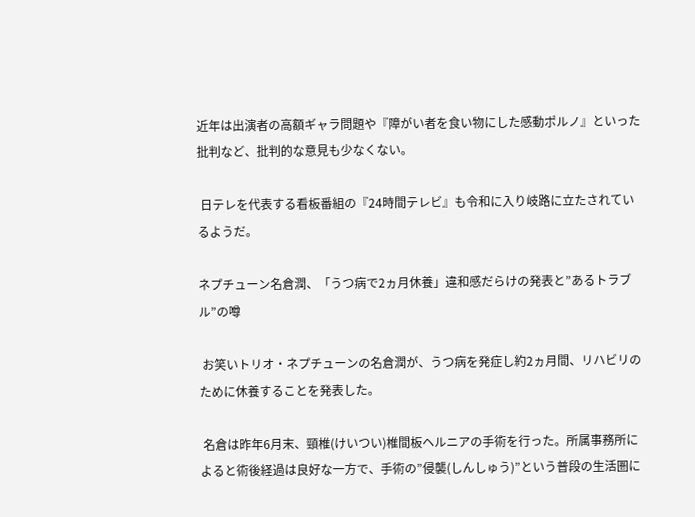近年は出演者の高額ギャラ問題や『障がい者を食い物にした感動ポルノ』といった批判など、批判的な意見も少なくない。

 日テレを代表する看板番組の『24時間テレビ』も令和に入り岐路に立たされているようだ。

ネプチューン名倉潤、「うつ病で2ヵ月休養」違和感だらけの発表と”あるトラブル”の噂

 お笑いトリオ・ネプチューンの名倉潤が、うつ病を発症し約2ヵ月間、リハビリのために休養することを発表した。

 名倉は昨年6月末、頸椎(けいつい)椎間板ヘルニアの手術を行った。所属事務所によると術後経過は良好な一方で、手術の”侵襲(しんしゅう)”という普段の生活圏に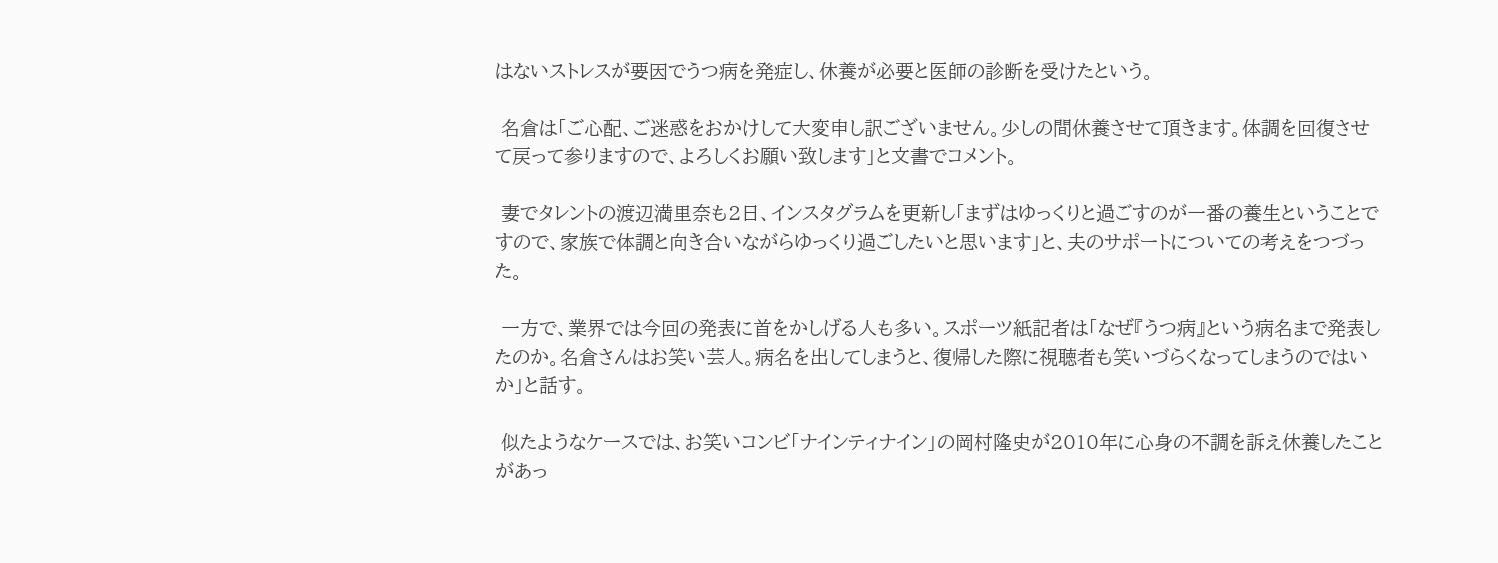はないストレスが要因でうつ病を発症し、休養が必要と医師の診断を受けたという。

 名倉は「ご心配、ご迷惑をおかけして大変申し訳ございません。少しの間休養させて頂きます。体調を回復させて戻って参りますので、よろしくお願い致します」と文書でコメント。

 妻でタレントの渡辺満里奈も2日、インスタグラムを更新し「まずはゆっくりと過ごすのが一番の養生ということですので、家族で体調と向き合いながらゆっくり過ごしたいと思います」と、夫のサポートについての考えをつづった。

 一方で、業界では今回の発表に首をかしげる人も多い。スポーツ紙記者は「なぜ『うつ病』という病名まで発表したのか。名倉さんはお笑い芸人。病名を出してしまうと、復帰した際に視聴者も笑いづらくなってしまうのではいか」と話す。

 似たようなケースでは、お笑いコンビ「ナインティナイン」の岡村隆史が2010年に心身の不調を訴え休養したことがあっ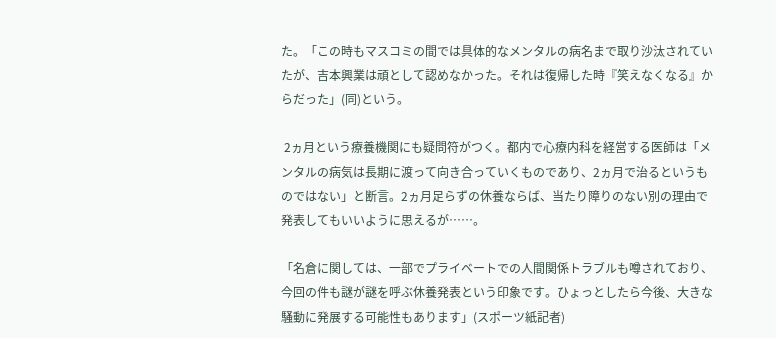た。「この時もマスコミの間では具体的なメンタルの病名まで取り沙汰されていたが、吉本興業は頑として認めなかった。それは復帰した時『笑えなくなる』からだった」(同)という。

 2ヵ月という療養機関にも疑問符がつく。都内で心療内科を経営する医師は「メンタルの病気は長期に渡って向き合っていくものであり、2ヵ月で治るというものではない」と断言。2ヵ月足らずの休養ならば、当たり障りのない別の理由で発表してもいいように思えるが……。

「名倉に関しては、一部でプライベートでの人間関係トラブルも噂されており、今回の件も謎が謎を呼ぶ休養発表という印象です。ひょっとしたら今後、大きな騒動に発展する可能性もあります」(スポーツ紙記者)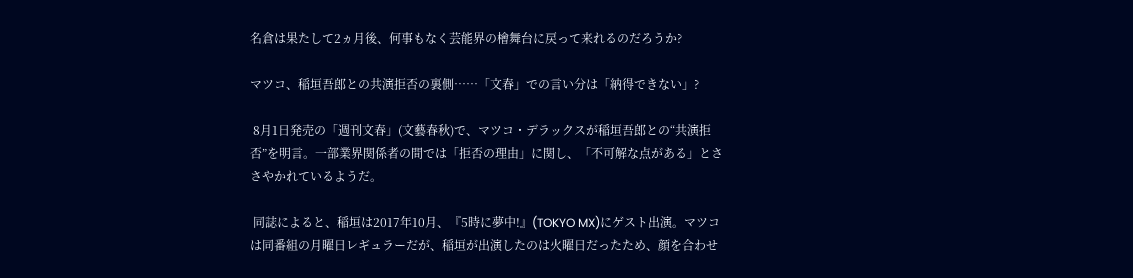名倉は果たして2ヵ月後、何事もなく芸能界の檜舞台に戻って来れるのだろうか?

マツコ、稲垣吾郎との共演拒否の裏側……「文春」での言い分は「納得できない」?

 8月1日発売の「週刊文春」(文藝春秋)で、マツコ・デラックスが稲垣吾郎との“共演拒否”を明言。一部業界関係者の間では「拒否の理由」に関し、「不可解な点がある」とささやかれているようだ。

 同誌によると、稲垣は2017年10月、『5時に夢中!』(TOKYO MX)にゲスト出演。マツコは同番組の月曜日レギュラーだが、稲垣が出演したのは火曜日だったため、顔を合わせ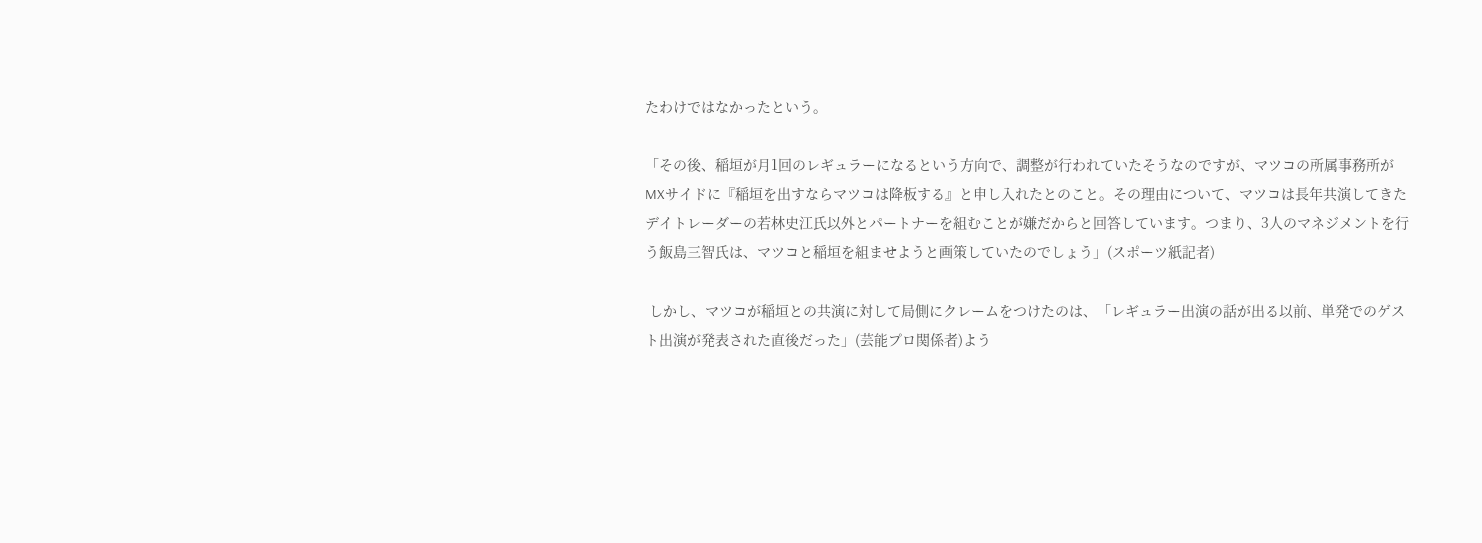たわけではなかったという。

「その後、稲垣が月1回のレギュラーになるという方向で、調整が行われていたそうなのですが、マツコの所属事務所がMXサイドに『稲垣を出すならマツコは降板する』と申し入れたとのこと。その理由について、マツコは長年共演してきたデイトレーダーの若林史江氏以外とパートナーを組むことが嫌だからと回答しています。つまり、3人のマネジメントを行う飯島三智氏は、マツコと稲垣を組ませようと画策していたのでしょう」(スポーツ紙記者)

 しかし、マツコが稲垣との共演に対して局側にクレームをつけたのは、「レギュラー出演の話が出る以前、単発でのゲスト出演が発表された直後だった」(芸能プロ関係者)よう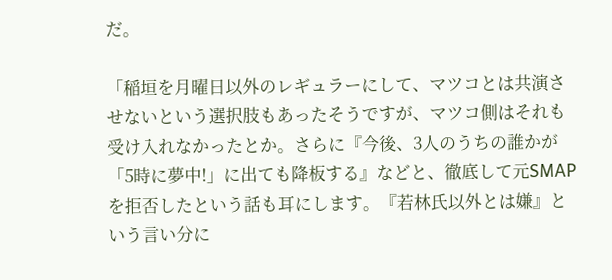だ。

「稲垣を月曜日以外のレギュラーにして、マツコとは共演させないという選択肢もあったそうですが、マツコ側はそれも受け入れなかったとか。さらに『今後、3人のうちの誰かが「5時に夢中!」に出ても降板する』などと、徹底して元SMAPを拒否したという話も耳にします。『若林氏以外とは嫌』という言い分に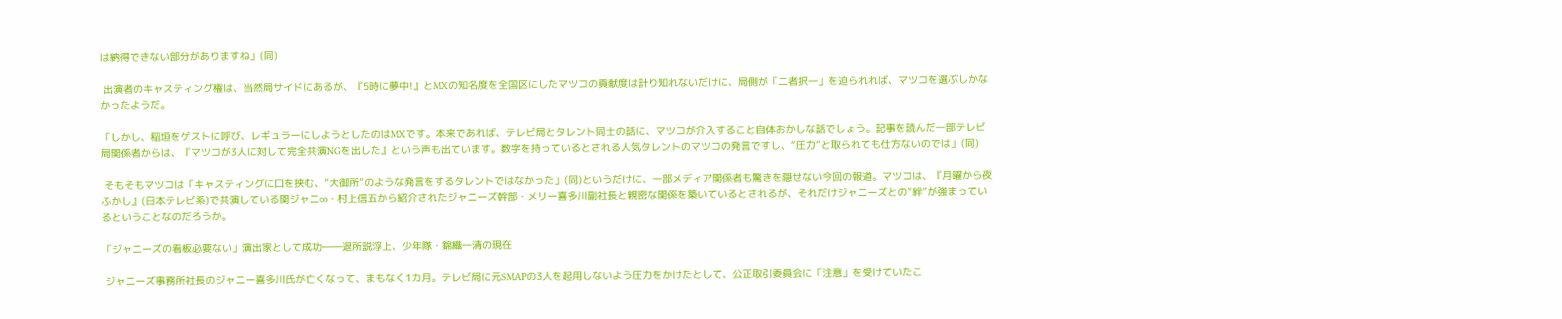は納得できない部分がありますね」(同)

 出演者のキャスティング権は、当然局サイドにあるが、『5時に夢中!』とMXの知名度を全国区にしたマツコの貢献度は計り知れないだけに、局側が「二者択一」を迫られれば、マツコを選ぶしかなかったようだ。

「しかし、稲垣をゲストに呼び、レギュラーにしようとしたのはMXです。本来であれば、テレビ局とタレント同士の話に、マツコが介入すること自体おかしな話でしょう。記事を読んだ一部テレビ局関係者からは、『マツコが3人に対して完全共演NGを出した』という声も出ています。数字を持っているとされる人気タレントのマツコの発言ですし、“圧力”と取られても仕方ないのでは」(同)

 そもそもマツコは「キャスティングに口を挟む、“大御所”のような発言をするタレントではなかった」(同)というだけに、一部メディア関係者も驚きを隠せない今回の報道。マツコは、『月曜から夜ふかし』(日本テレビ系)で共演している関ジャニ∞・村上信五から紹介されたジャニーズ幹部・メリー喜多川副社長と親密な関係を築いているとされるが、それだけジャニーズとの“絆”が強まっているということなのだろうか。

「ジャニーズの看板必要ない」演出家として成功――退所説浮上、少年隊・錦織一清の現在

 ジャニーズ事務所社長のジャニー喜多川氏が亡くなって、まもなく1カ月。テレビ局に元SMAPの3人を起用しないよう圧力をかけたとして、公正取引委員会に「注意」を受けていたこ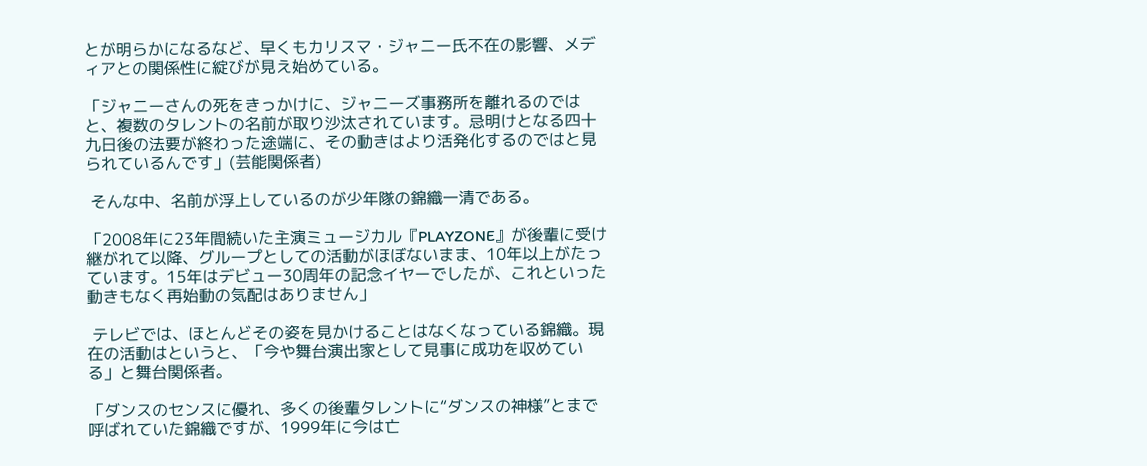とが明らかになるなど、早くもカリスマ・ジャニー氏不在の影響、メディアとの関係性に綻びが見え始めている。

「ジャニーさんの死をきっかけに、ジャニーズ事務所を離れるのではと、複数のタレントの名前が取り沙汰されています。忌明けとなる四十九日後の法要が終わった途端に、その動きはより活発化するのではと見られているんです」(芸能関係者)

 そんな中、名前が浮上しているのが少年隊の錦織一清である。

「2008年に23年間続いた主演ミュージカル『PLAYZONE』が後輩に受け継がれて以降、グループとしての活動がほぼないまま、10年以上がたっています。15年はデビュー30周年の記念イヤーでしたが、これといった動きもなく再始動の気配はありません」

 テレビでは、ほとんどその姿を見かけることはなくなっている錦織。現在の活動はというと、「今や舞台演出家として見事に成功を収めている」と舞台関係者。

「ダンスのセンスに優れ、多くの後輩タレントに“ダンスの神様”とまで呼ばれていた錦織ですが、1999年に今は亡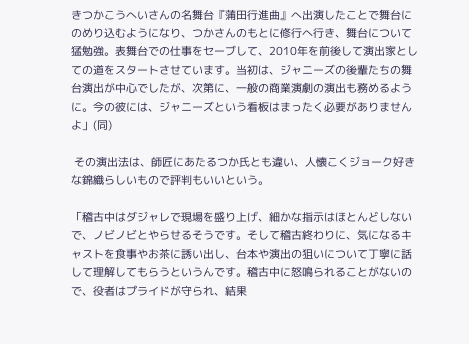きつかこうへいさんの名舞台『蒲田行進曲』へ出演したことで舞台にのめり込むようになり、つかさんのもとに修行へ行き、舞台について猛勉強。表舞台での仕事をセーブして、2010年を前後して演出家としての道をスタートさせています。当初は、ジャニーズの後輩たちの舞台演出が中心でしたが、次第に、一般の商業演劇の演出も務めるように。今の彼には、ジャニーズという看板はまったく必要がありませんよ」(同)

 その演出法は、師匠にあたるつか氏とも違い、人懐こくジョーク好きな錦織らしいもので評判もいいという。

「稽古中はダジャレで現場を盛り上げ、細かな指示はほとんどしないで、ノビノビとやらせるそうです。そして稽古終わりに、気になるキャストを食事やお茶に誘い出し、台本や演出の狙いについて丁寧に話して理解してもらうというんです。稽古中に怒鳴られることがないので、役者はプライドが守られ、結果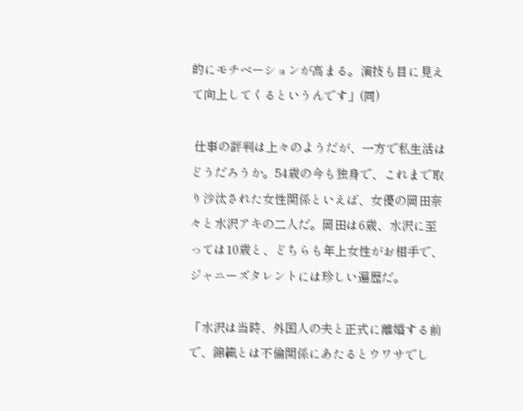的にモチベーションが高まる。演技も目に見えて向上してくるというんです」(同)

 仕事の評判は上々のようだが、一方で私生活はどうだろうか。54歳の今も独身で、これまで取り沙汰された女性関係といえば、女優の岡田奈々と水沢アキの二人だ。岡田は6歳、水沢に至っては10歳と、どちらも年上女性がお相手で、ジャニーズタレントには珍しい遍歴だ。

「水沢は当時、外国人の夫と正式に離婚する前で、錦織とは不倫関係にあたるとウワサでし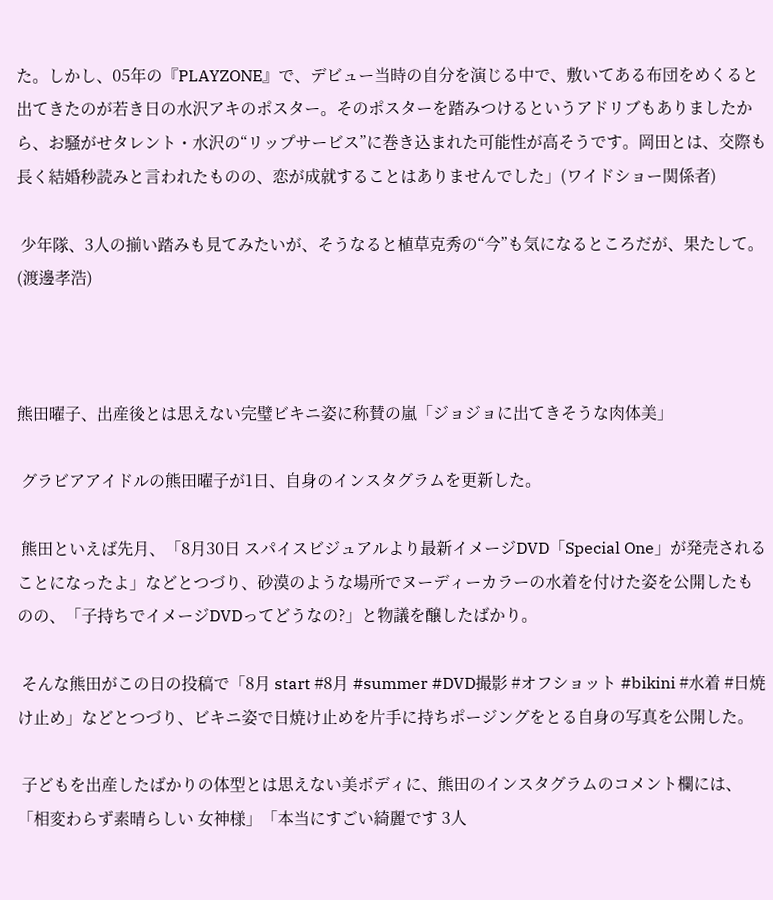た。しかし、05年の『PLAYZONE』で、デビュー当時の自分を演じる中で、敷いてある布団をめくると出てきたのが若き日の水沢アキのポスター。そのポスターを踏みつけるというアドリブもありましたから、お騒がせタレント・水沢の“リップサービス”に巻き込まれた可能性が高そうです。岡田とは、交際も長く結婚秒読みと言われたものの、恋が成就することはありませんでした」(ワイドショー関係者)

 少年隊、3人の揃い踏みも見てみたいが、そうなると植草克秀の“今”も気になるところだが、果たして。
(渡邊孝浩)



熊田曜子、出産後とは思えない完璧ビキニ姿に称賛の嵐「ジョジョに出てきそうな肉体美」

 グラビアアイドルの熊田曜子が1日、自身のインスタグラムを更新した。

 熊田といえば先月、「8月30日 スパイスビジュアルより最新イメージDVD「Special One」が発売されることになったよ」などとつづり、砂漠のような場所でヌーディーカラーの水着を付けた姿を公開したものの、「子持ちでイメージDVDってどうなの?」と物議を醸したばかり。

 そんな熊田がこの日の投稿で「8月 start #8月 #summer #DVD撮影 #オフショット #bikini #水着 #日焼け止め」などとつづり、ビキニ姿で日焼け止めを片手に持ちポージングをとる自身の写真を公開した。

 子どもを出産したばかりの体型とは思えない美ボディに、熊田のインスタグラムのコメント欄には、「相変わらず素晴らしい 女神様」「本当にすごい綺麗です 3人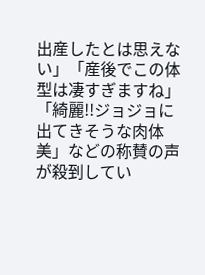出産したとは思えない」「産後でこの体型は凄すぎますね」「綺麗!!ジョジョに出てきそうな肉体美」などの称賛の声が殺到してい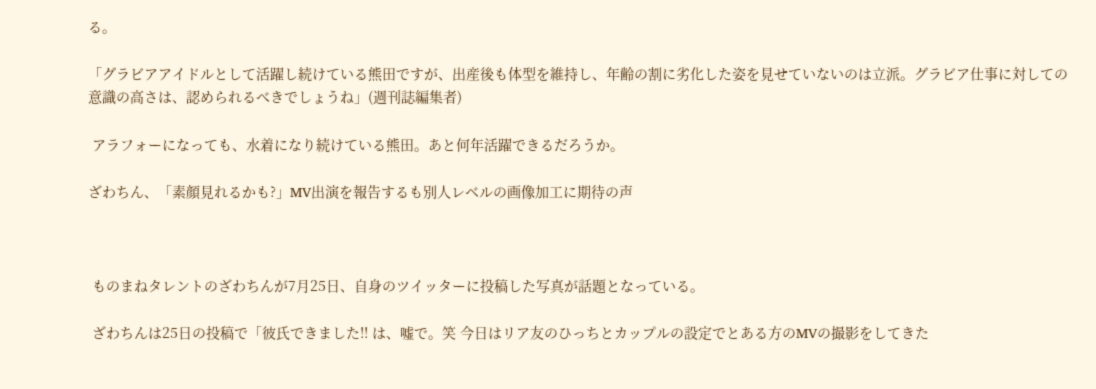る。

「グラビアアイドルとして活躍し続けている熊田ですが、出産後も体型を維持し、年齢の割に劣化した姿を見せていないのは立派。グラビア仕事に対しての意識の高さは、認められるべきでしょうね」(週刊誌編集者)

 アラフォーになっても、水着になり続けている熊田。あと何年活躍できるだろうか。

ざわちん、「素顔見れるかも?」MV出演を報告するも別人レベルの画像加工に期待の声



 ものまねタレントのざわちんが7月25日、自身のツイッターに投稿した写真が話題となっている。

 ざわちんは25日の投稿で「彼氏できました!! は、嘘で。笑 今日はリア友のひっちとカップルの設定でとある方のMVの撮影をしてきた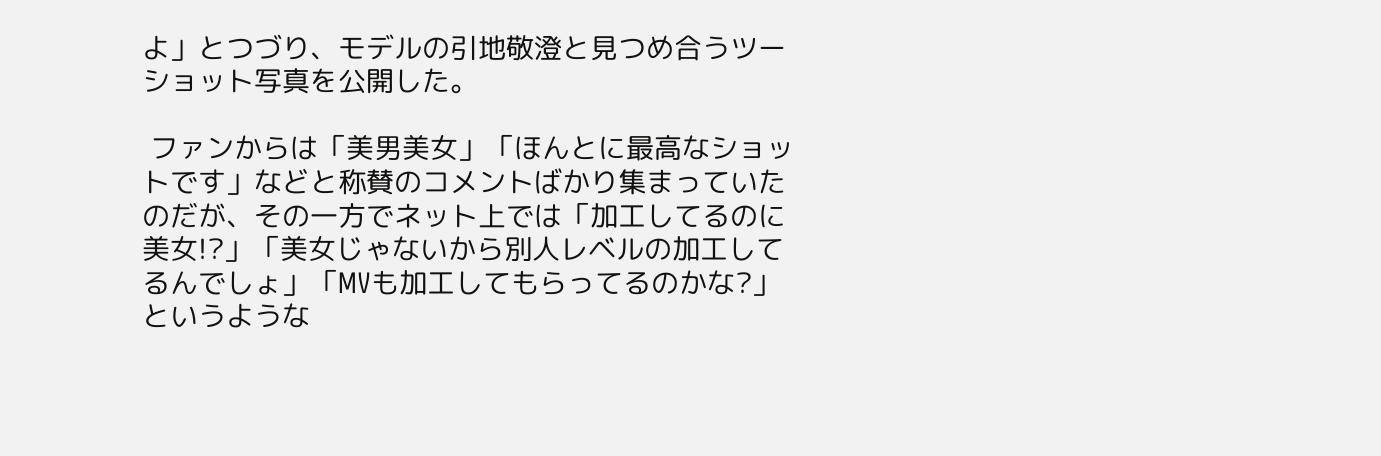よ」とつづり、モデルの引地敬澄と見つめ合うツーショット写真を公開した。

 ファンからは「美男美女」「ほんとに最高なショットです」などと称賛のコメントばかり集まっていたのだが、その一方でネット上では「加工してるのに美女!?」「美女じゃないから別人レベルの加工してるんでしょ」「MVも加工してもらってるのかな?」というような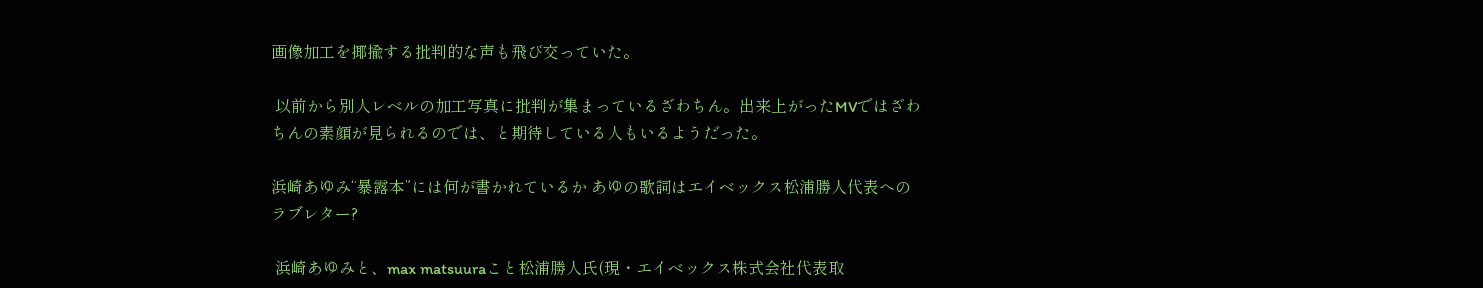画像加工を揶揄する批判的な声も飛び交っていた。

 以前から別人レベルの加工写真に批判が集まっているざわちん。出来上がったMVではざわちんの素顔が見られるのでは、と期待している人もいるようだった。

浜崎あゆみ“暴露本”には何が書かれているか あゆの歌詞はエイベックス松浦勝人代表へのラブレター?

 浜崎あゆみと、max matsuuraこと松浦勝人氏(現・エイベックス株式会社代表取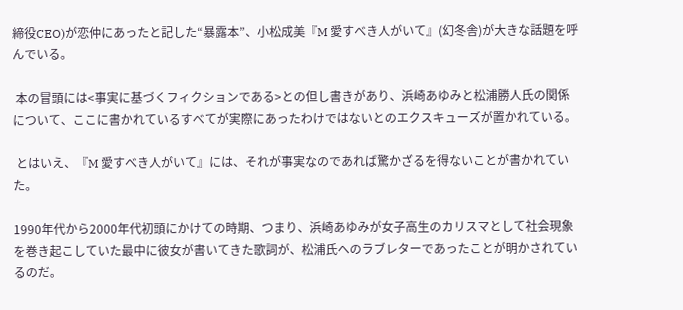締役CEO)が恋仲にあったと記した“暴露本”、小松成美『M 愛すべき人がいて』(幻冬舎)が大きな話題を呼んでいる。

 本の冒頭には<事実に基づくフィクションである>との但し書きがあり、浜崎あゆみと松浦勝人氏の関係について、ここに書かれているすべてが実際にあったわけではないとのエクスキューズが置かれている。

 とはいえ、『M 愛すべき人がいて』には、それが事実なのであれば驚かざるを得ないことが書かれていた。

1990年代から2000年代初頭にかけての時期、つまり、浜崎あゆみが女子高生のカリスマとして社会現象を巻き起こしていた最中に彼女が書いてきた歌詞が、松浦氏へのラブレターであったことが明かされているのだ。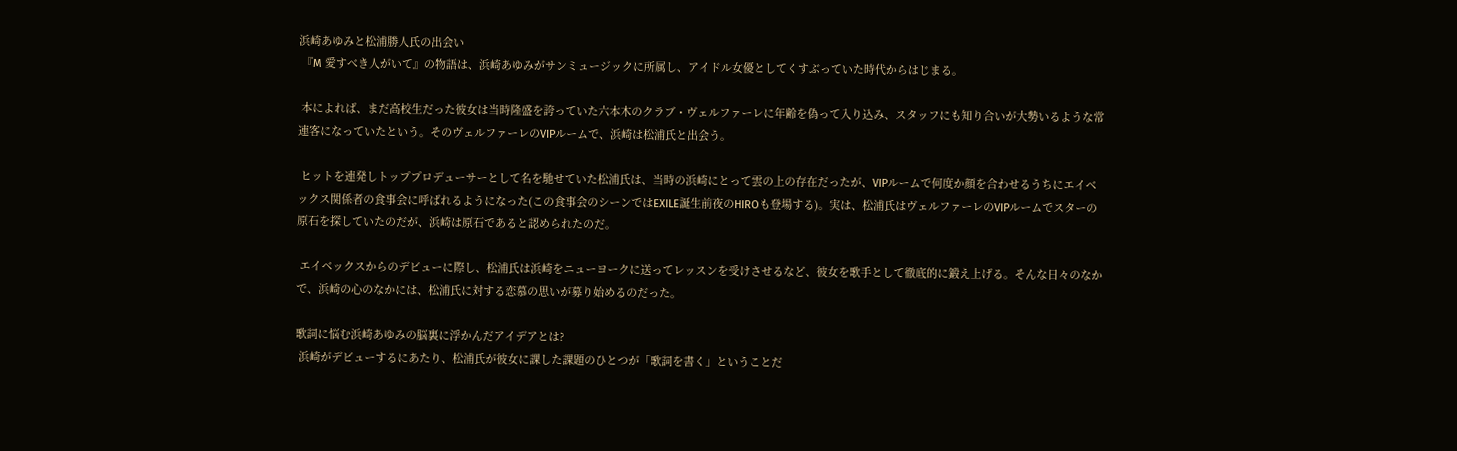浜崎あゆみと松浦勝人氏の出会い
 『M 愛すべき人がいて』の物語は、浜崎あゆみがサンミュージックに所属し、アイドル女優としてくすぶっていた時代からはじまる。

 本によれば、まだ高校生だった彼女は当時隆盛を誇っていた六本木のクラブ・ヴェルファーレに年齢を偽って入り込み、スタッフにも知り合いが大勢いるような常連客になっていたという。そのヴェルファーレのVIPルームで、浜崎は松浦氏と出会う。

 ヒットを連発しトッププロデューサーとして名を馳せていた松浦氏は、当時の浜崎にとって雲の上の存在だったが、VIPルームで何度か顔を合わせるうちにエイベックス関係者の食事会に呼ばれるようになった(この食事会のシーンではEXILE誕生前夜のHIROも登場する)。実は、松浦氏はヴェルファーレのVIPルームでスターの原石を探していたのだが、浜崎は原石であると認められたのだ。

 エイベックスからのデビューに際し、松浦氏は浜崎をニューヨークに送ってレッスンを受けさせるなど、彼女を歌手として徹底的に鍛え上げる。そんな日々のなかで、浜崎の心のなかには、松浦氏に対する恋慕の思いが募り始めるのだった。

歌詞に悩む浜崎あゆみの脳裏に浮かんだアイデアとは?
 浜崎がデビューするにあたり、松浦氏が彼女に課した課題のひとつが「歌詞を書く」ということだ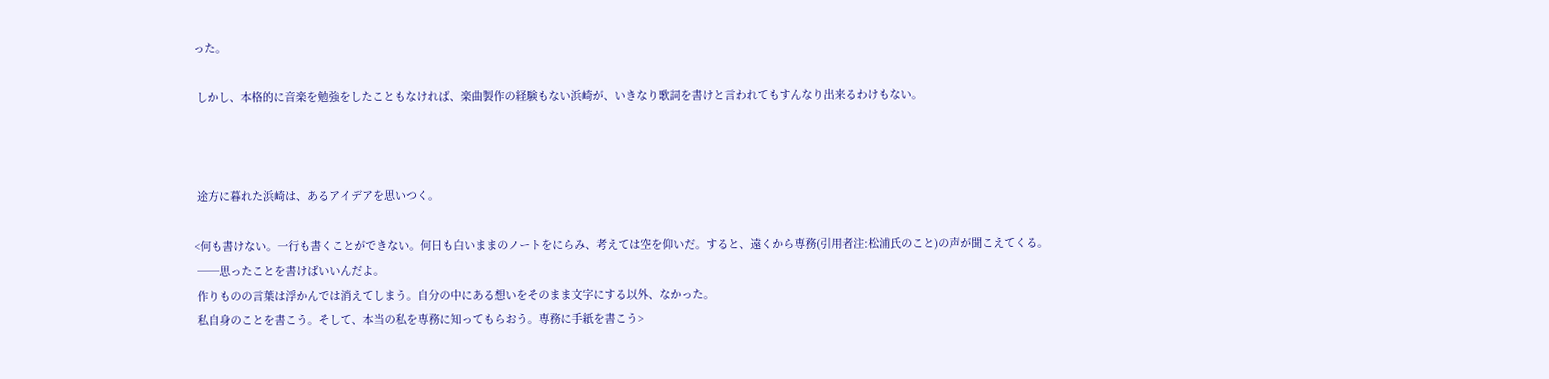った。

 しかし、本格的に音楽を勉強をしたこともなければ、楽曲製作の経験もない浜崎が、いきなり歌詞を書けと言われてもすんなり出来るわけもない。



 途方に暮れた浜崎は、あるアイデアを思いつく。

<何も書けない。一行も書くことができない。何日も白いままのノートをにらみ、考えては空を仰いだ。すると、遠くから専務(引用者注:松浦氏のこと)の声が聞こえてくる。
 ──思ったことを書けばいいんだよ。
 作りものの言葉は浮かんでは消えてしまう。自分の中にある想いをそのまま文字にする以外、なかった。
 私自身のことを書こう。そして、本当の私を専務に知ってもらおう。専務に手紙を書こう>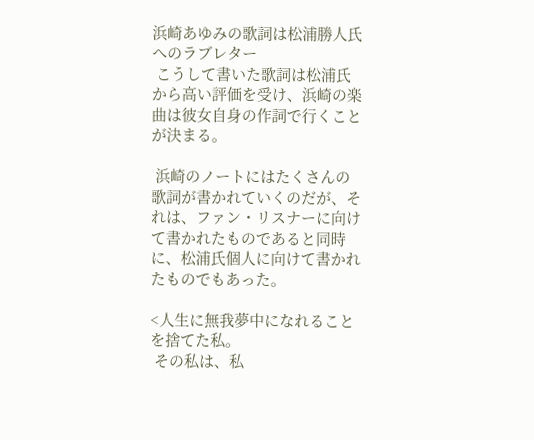浜崎あゆみの歌詞は松浦勝人氏へのラブレター
 こうして書いた歌詞は松浦氏から高い評価を受け、浜崎の楽曲は彼女自身の作詞で行くことが決まる。

 浜崎のノートにはたくさんの歌詞が書かれていくのだが、それは、ファン・リスナーに向けて書かれたものであると同時に、松浦氏個人に向けて書かれたものでもあった。

<人生に無我夢中になれることを捨てた私。
 その私は、私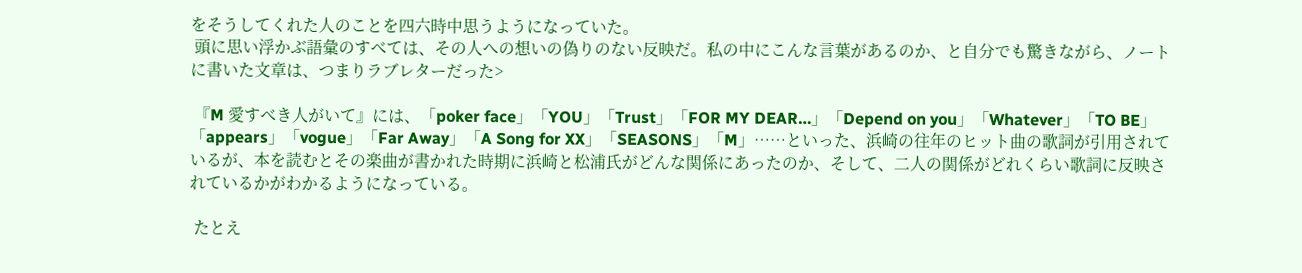をそうしてくれた人のことを四六時中思うようになっていた。
 頭に思い浮かぶ語彙のすべては、その人への想いの偽りのない反映だ。私の中にこんな言葉があるのか、と自分でも驚きながら、ノートに書いた文章は、つまりラブレターだった>

 『M 愛すべき人がいて』には、「poker face」「YOU」「Trust」「FOR MY DEAR…」「Depend on you」「Whatever」「TO BE」「appears」「vogue」「Far Away」「A Song for XX」「SEASONS」「M」……といった、浜崎の往年のヒット曲の歌詞が引用されているが、本を読むとその楽曲が書かれた時期に浜崎と松浦氏がどんな関係にあったのか、そして、二人の関係がどれくらい歌詞に反映されているかがわかるようになっている。

 たとえ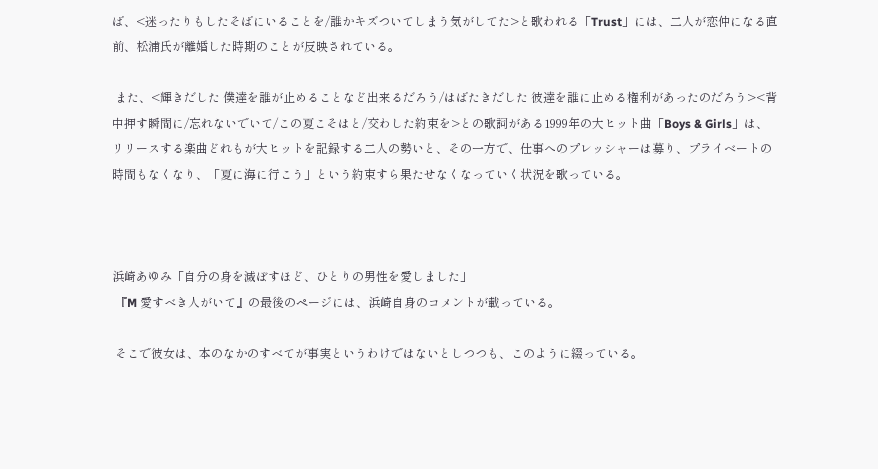ば、<迷ったりもしたそばにいることを/誰かキズついてしまう気がしてた>と歌われる「Trust」には、二人が恋仲になる直前、松浦氏が離婚した時期のことが反映されている。

 また、<輝きだした 僕達を誰が止めることなど出来るだろう/はばたきだした 彼達を誰に止める権利があったのだろう><背中押す瞬間に/忘れないでいて/この夏こそはと/交わした約束を>との歌詞がある1999年の大ヒット曲「Boys & Girls」は、リリースする楽曲どれもが大ヒットを記録する二人の勢いと、その一方で、仕事へのプレッシャーは募り、プライベートの時間もなくなり、「夏に海に行こう」という約束すら果たせなくなっていく状況を歌っている。



浜崎あゆみ「自分の身を滅ぼすほど、ひとりの男性を愛しました」
 『M 愛すべき人がいて』の最後のページには、浜崎自身のコメントが載っている。

 そこで彼女は、本のなかのすべてが事実というわけではないとしつつも、このように綴っている。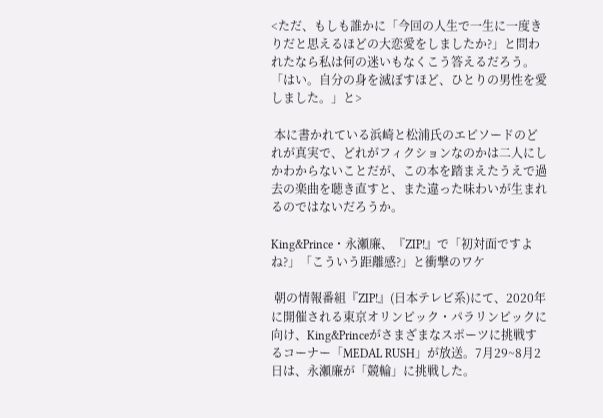<ただ、もしも誰かに「今回の人生で一生に一度きりだと思えるほどの大恋愛をしましたか?」と問われたなら私は何の迷いもなくこう答えるだろう。
「はい。自分の身を滅ぼすほど、ひとりの男性を愛しました。」と>

 本に書かれている浜崎と松浦氏のエピソードのどれが真実で、どれがフィクションなのかは二人にしかわからないことだが、この本を踏まえたうえで過去の楽曲を聴き直すと、また違った味わいが生まれるのではないだろうか。

King&Prince・永瀬廉、『ZIP!』で「初対面ですよね?」「こういう距離感?」と衝撃のワケ

 朝の情報番組『ZIP!』(日本テレビ系)にて、2020年に開催される東京オリンピック・パラリンピックに向け、King&Princeがさまざまなスポーツに挑戦するコーナー「MEDAL RUSH」が放送。7月29~8月2日は、永瀬廉が「競輪」に挑戦した。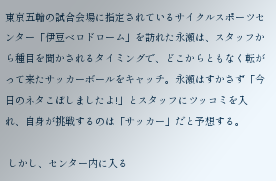東京五輪の試合会場に指定されているサイクルスポーツセンター「伊豆ベロドローム」を訪れた永瀬は、スタッフから種目を聞かされるタイミングで、どこからともなく転がって来たサッカーボールをキャッチ。永瀬はすかさず「今日のネタこぼしましたよ!」とスタッフにツッコミを入れ、自身が挑戦するのは「サッカー」だと予想する。

 しかし、センター内に入る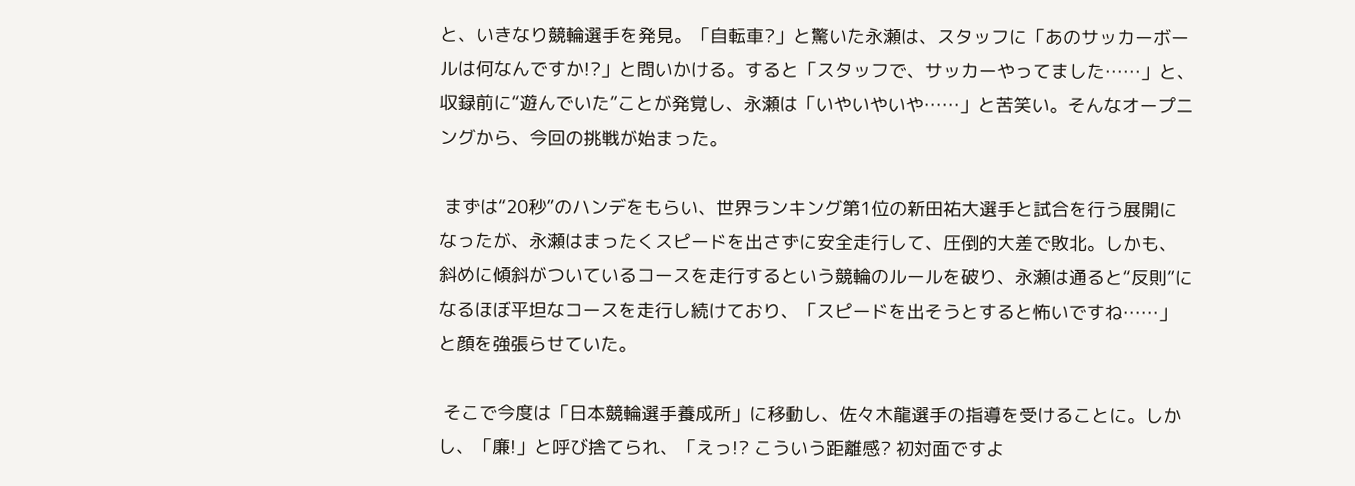と、いきなり競輪選手を発見。「自転車?」と驚いた永瀬は、スタッフに「あのサッカーボールは何なんですか!?」と問いかける。すると「スタッフで、サッカーやってました……」と、収録前に“遊んでいた”ことが発覚し、永瀬は「いやいやいや……」と苦笑い。そんなオープニングから、今回の挑戦が始まった。

 まずは“20秒”のハンデをもらい、世界ランキング第1位の新田祐大選手と試合を行う展開になったが、永瀬はまったくスピードを出さずに安全走行して、圧倒的大差で敗北。しかも、斜めに傾斜がついているコースを走行するという競輪のルールを破り、永瀬は通ると“反則”になるほぼ平坦なコースを走行し続けており、「スピードを出そうとすると怖いですね……」と顔を強張らせていた。

 そこで今度は「日本競輪選手養成所」に移動し、佐々木龍選手の指導を受けることに。しかし、「廉!」と呼び捨てられ、「えっ!? こういう距離感? 初対面ですよ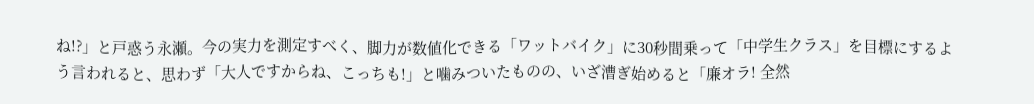ね!?」と戸惑う永瀬。今の実力を測定すべく、脚力が数値化できる「ワットバイク」に30秒間乗って「中学生クラス」を目標にするよう言われると、思わず「大人ですからね、こっちも!」と噛みついたものの、いざ漕ぎ始めると「廉オラ! 全然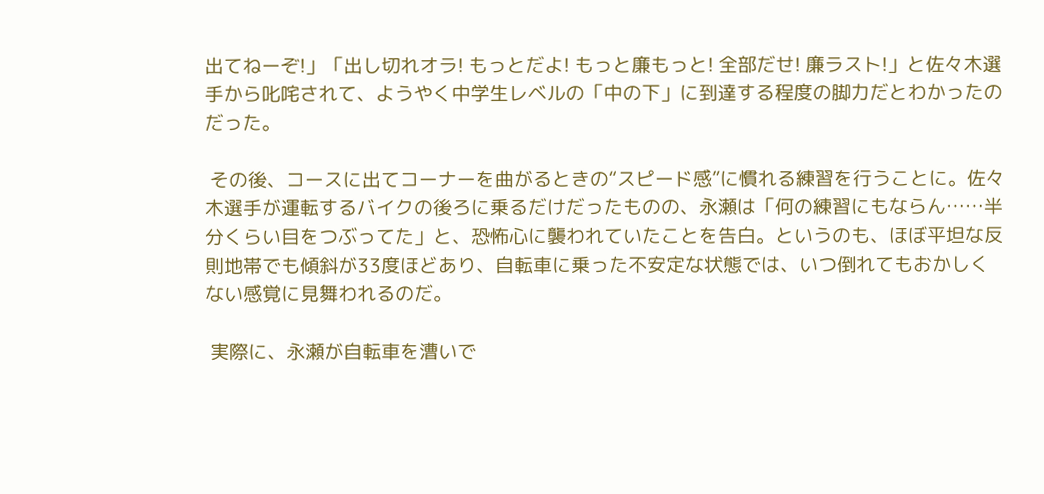出てねーぞ!」「出し切れオラ! もっとだよ! もっと廉もっと! 全部だせ! 廉ラスト!」と佐々木選手から叱咤されて、ようやく中学生レベルの「中の下」に到達する程度の脚力だとわかったのだった。

 その後、コースに出てコーナーを曲がるときの“スピード感”に慣れる練習を行うことに。佐々木選手が運転するバイクの後ろに乗るだけだったものの、永瀬は「何の練習にもならん……半分くらい目をつぶってた」と、恐怖心に襲われていたことを告白。というのも、ほぼ平坦な反則地帯でも傾斜が33度ほどあり、自転車に乗った不安定な状態では、いつ倒れてもおかしくない感覚に見舞われるのだ。

 実際に、永瀬が自転車を漕いで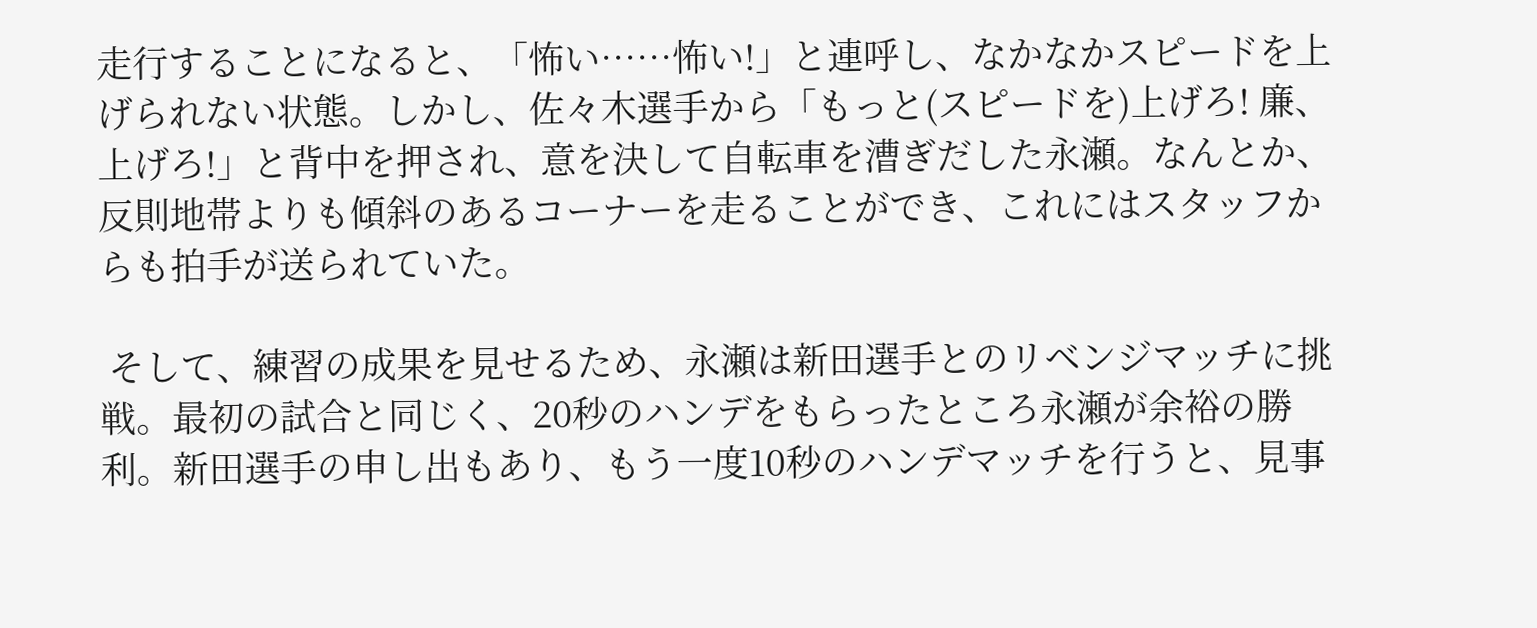走行することになると、「怖い……怖い!」と連呼し、なかなかスピードを上げられない状態。しかし、佐々木選手から「もっと(スピードを)上げろ! 廉、上げろ!」と背中を押され、意を決して自転車を漕ぎだした永瀬。なんとか、反則地帯よりも傾斜のあるコーナーを走ることができ、これにはスタッフからも拍手が送られていた。

 そして、練習の成果を見せるため、永瀬は新田選手とのリベンジマッチに挑戦。最初の試合と同じく、20秒のハンデをもらったところ永瀬が余裕の勝利。新田選手の申し出もあり、もう一度10秒のハンデマッチを行うと、見事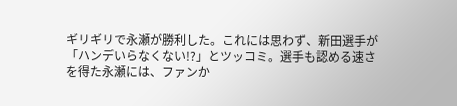ギリギリで永瀬が勝利した。これには思わず、新田選手が「ハンデいらなくない!?」とツッコミ。選手も認める速さを得た永瀬には、ファンか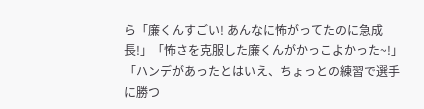ら「廉くんすごい! あんなに怖がってたのに急成長!」「怖さを克服した廉くんがかっこよかった~!」「ハンデがあったとはいえ、ちょっとの練習で選手に勝つ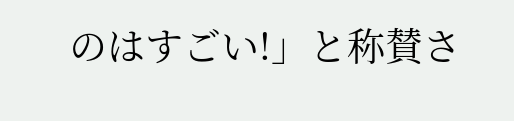のはすごい!」と称賛さ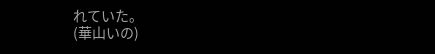れていた。
(華山いの)